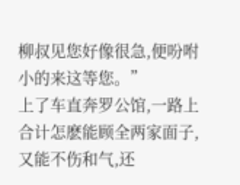柳叔见您好像很急,便吩咐小的来这等您。”
上了车直奔罗公馆,一路上合计怎麽能顾全两家面子,又能不伤和气,还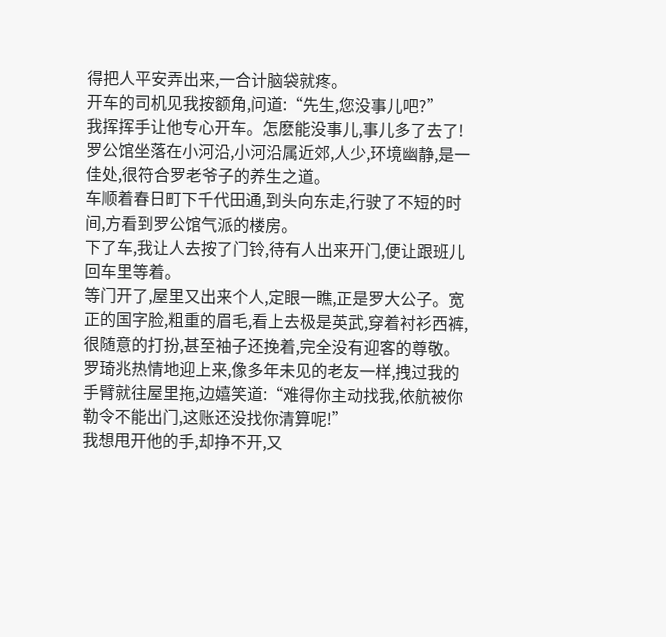得把人平安弄出来,一合计脑袋就疼。
开车的司机见我按额角,问道:“先生,您没事儿吧?”
我挥挥手让他专心开车。怎麽能没事儿,事儿多了去了!
罗公馆坐落在小河沿,小河沿属近郊,人少,环境幽静,是一佳处,很符合罗老爷子的养生之道。
车顺着春日町下千代田通,到头向东走,行驶了不短的时间,方看到罗公馆气派的楼房。
下了车,我让人去按了门铃,待有人出来开门,便让跟班儿回车里等着。
等门开了,屋里又出来个人,定眼一瞧,正是罗大公子。宽正的国字脸,粗重的眉毛,看上去极是英武,穿着衬衫西裤,很随意的打扮,甚至袖子还挽着,完全没有迎客的尊敬。
罗琦兆热情地迎上来,像多年未见的老友一样,拽过我的手臂就往屋里拖,边嬉笑道:“难得你主动找我,依航被你勒令不能出门,这账还没找你清算呢!”
我想甩开他的手,却挣不开,又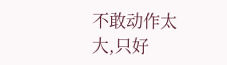不敢动作太大,只好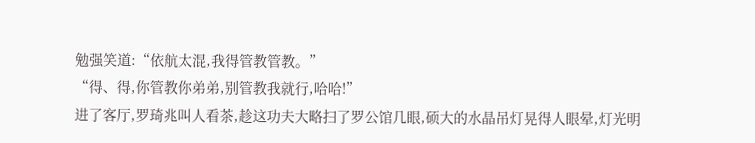勉强笑道:“依航太混,我得管教管教。”
“得、得,你管教你弟弟,别管教我就行,哈哈!”
进了客厅,罗琦兆叫人看茶,趁这功夫大略扫了罗公馆几眼,硕大的水晶吊灯晃得人眼晕,灯光明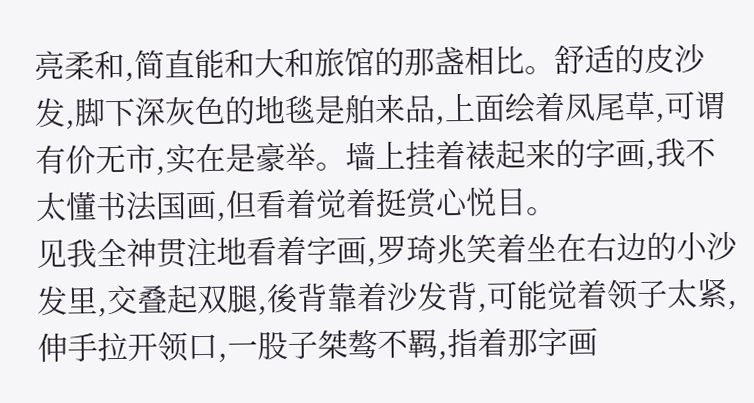亮柔和,简直能和大和旅馆的那盏相比。舒适的皮沙发,脚下深灰色的地毯是舶来品,上面绘着凤尾草,可谓有价无市,实在是豪举。墙上挂着裱起来的字画,我不太懂书法国画,但看着觉着挺赏心悦目。
见我全神贯注地看着字画,罗琦兆笑着坐在右边的小沙发里,交叠起双腿,後背靠着沙发背,可能觉着领子太紧,伸手拉开领口,一股子桀骜不羁,指着那字画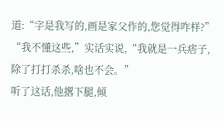道:“字是我写的,画是家父作的,您觉得咋样?”
“我不懂这些,”实话实说,“我就是一兵痞子,除了打打杀杀,啥也不会。”
听了这话,他撂下腿,倾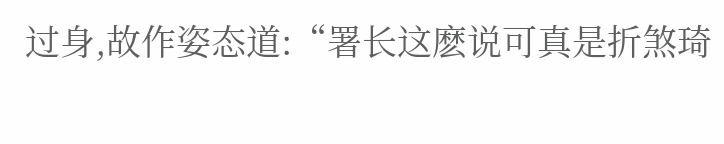过身,故作姿态道:“署长这麽说可真是折煞琦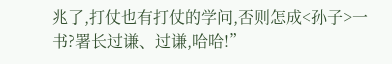兆了,打仗也有打仗的学问,否则怎成<孙子>一书?署长过谦、过谦,哈哈!”